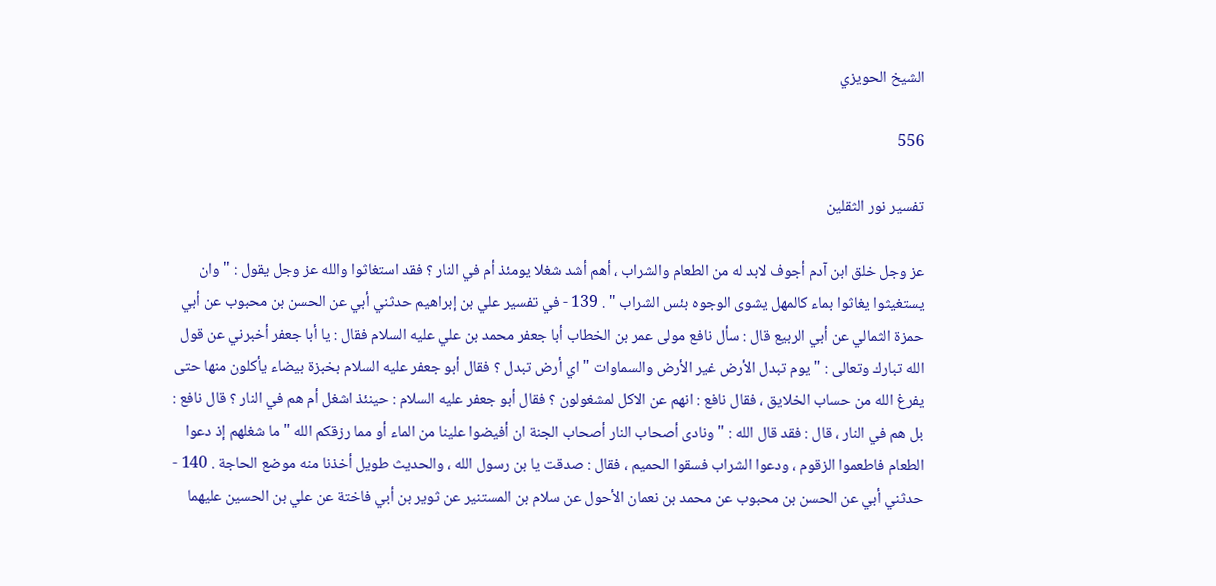الشيخ الحويزي

556

تفسير نور الثقلين

عز وجل خلق ابن آدم أجوف لابد له من الطعام والشراب ، أهم أشد شغلا يومئذ أم في النار ؟ فقد استغاثوا والله عز وجل يقول : " وان يستغيثوا يغاثوا بماء كالمهل يشوى الوجوه بئس الشراب " . 139 - في تفسير علي بن إبراهيم حدثني أبي عن الحسن بن محبوب عن أبي حمزة الثمالي عن أبي الربيع قال : سأل نافع مولى عمر بن الخطاب أبا جعفر محمد بن علي عليه السلام فقال : يا أبا جعفر أخبرني عن قول الله تبارك وتعالى : " يوم تبدل الأرض غير الأرض والسماوات " اي أرض تبدل ؟ فقال أبو جعفر عليه السلام بخبزة بيضاء يأكلون منها حتى يفرغ الله من حساب الخلايق ، فقال نافع : انهم عن الاكل لمشغولون ؟ فقال أبو جعفر عليه السلام : حينئذ اشغل أم هم في النار ؟ قال نافع : بل هم في النار ، قال : فقد قال الله : " ونادى أصحاب النار أصحاب الجنة ان أفيضوا علينا من الماء أو مما رزقكم الله " ما شغلهم إذ دعوا الطعام فاطعموا الزقوم ، ودعوا الشراب فسقوا الحميم ، فقال : صدقت يا بن رسول الله ، والحديث طويل أخذنا منه موضع الحاجة . 140 - حدثني أبي عن الحسن بن محبوب عن محمد بن نعمان الأحول عن سلام بن المستنير عن ثوير بن أبي فاختة عن علي بن الحسين عليهما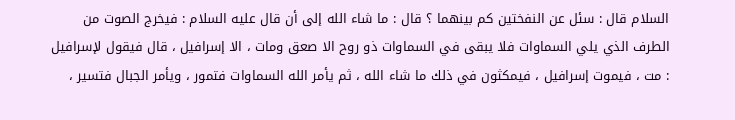السلام قال : سئل عن النفختين كم بينهما ؟ قال : ما شاء الله إلى أن قال عليه السلام : فيخرج الصوت من الطرف الذي يلي السماوات فلا يبقى في السماوات ذو روح الا صعق ومات ، الا إسرافيل ، قال فيقول لإسرافيل : مت ، فيموت إسرافيل ، فيمكثون في ذلك ما شاء الله ، ثم يأمر الله السماوات فتمور ، ويأمر الجبال فتسير ،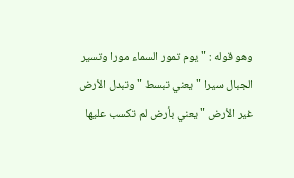وهو قوله : " يوم تمور السماء مورا وتسير الجبال سيرا " يعني تبسط " وتبدل الأرض غير الأرض " يعني بأرض لم تكسب عليها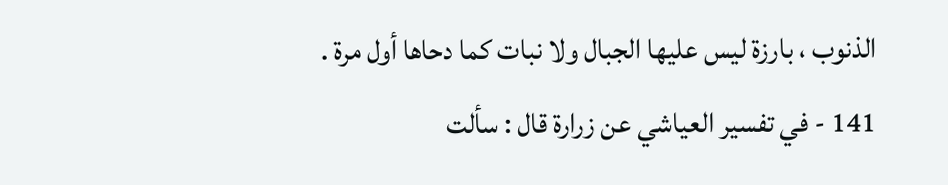الذنوب ، بارزة ليس عليها الجبال ولا نبات كما دحاها أول مرة . 141 - في تفسير العياشي عن زرارة قال : سألت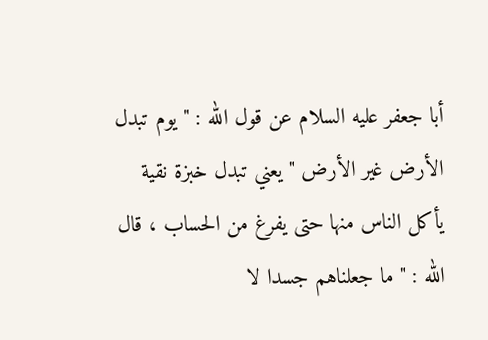أبا جعفر عليه السلام عن قول الله : " يوم تبدل الأرض غير الأرض " يعني تبدل خبزة نقية يأكل الناس منها حتى يفرغ من الحساب ، قال الله : " ما جعلناهم جسدا لا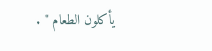يأكلون الطعام " .